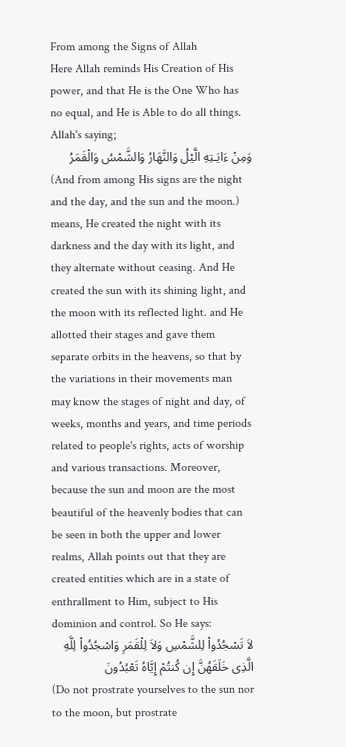From among the Signs of Allah
Here Allah reminds His Creation of His power, and that He is the One Who has no equal, and He is Able to do all things. Allah's saying;
وَمِنْ ءَايَـتِهِ الَّيْلُ وَالنَّهَارُ وَالشَّمْسُ وَالْقَمَرُ
(And from among His signs are the night and the day, and the sun and the moon.) means, He created the night with its darkness and the day with its light, and they alternate without ceasing. And He created the sun with its shining light, and the moon with its reflected light. and He allotted their stages and gave them separate orbits in the heavens, so that by the variations in their movements man may know the stages of night and day, of weeks, months and years, and time periods related to people's rights, acts of worship and various transactions. Moreover, because the sun and moon are the most beautiful of the heavenly bodies that can be seen in both the upper and lower realms, Allah points out that they are created entities which are in a state of enthrallment to Him, subject to His dominion and control. So He says:
لاَ تَسْجُدُواْ لِلشَّمْسِ وَلاَ لِلْقَمَرِ وَاسْجُدُواْ لِلَّهِ الَّذِى خَلَقَهُنَّ إِن كُنتُمْ إِيَّاهُ تَعْبُدُونَ
(Do not prostrate yourselves to the sun nor to the moon, but prostrate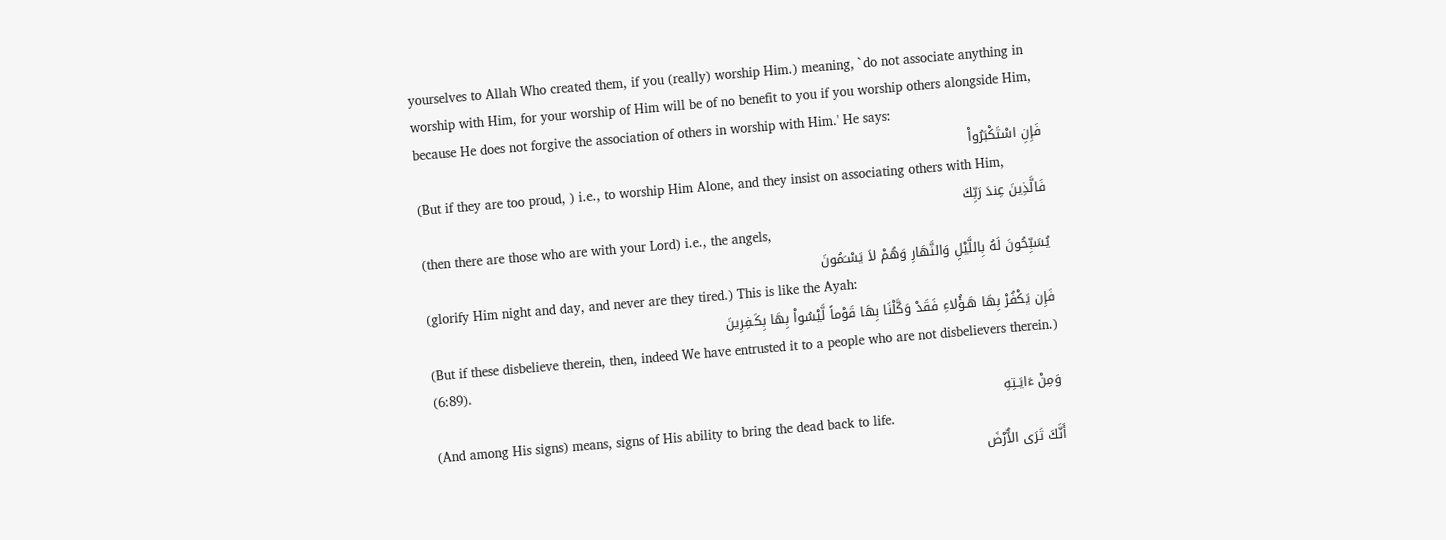yourselves to Allah Who created them, if you (really) worship Him.) meaning, `do not associate anything in worship with Him, for your worship of Him will be of no benefit to you if you worship others alongside Him, because He does not forgive the association of others in worship with Him.' He says:
فَإِنِ اسْتَكْبَرُواْ
(But if they are too proud, ) i.e., to worship Him Alone, and they insist on associating others with Him,
فَالَّذِينَ عِندَ رَبِّكَ
(then there are those who are with your Lord) i.e., the angels,
يُسَبِّحُونَ لَهُ بِاللَّيْلِ وَالنَّهَارِ وَهُمْ لاَ يَسْـَمُونَ
(glorify Him night and day, and never are they tired.) This is like the Ayah:
فَإِن يَكْفُرْ بِهَا هَـؤُلاءِ فَقَدْ وَكَّلْنَا بِهَا قَوْماً لَّيْسُواْ بِهَا بِكَـفِرِينَ
(But if these disbelieve therein, then, indeed We have entrusted it to a people who are not disbelievers therein.) (6:89).
وَمِنْ ءَايَـتِهِ
(And among His signs) means, signs of His ability to bring the dead back to life.
أَنَّكَ تَرَى الاٌّرْضَ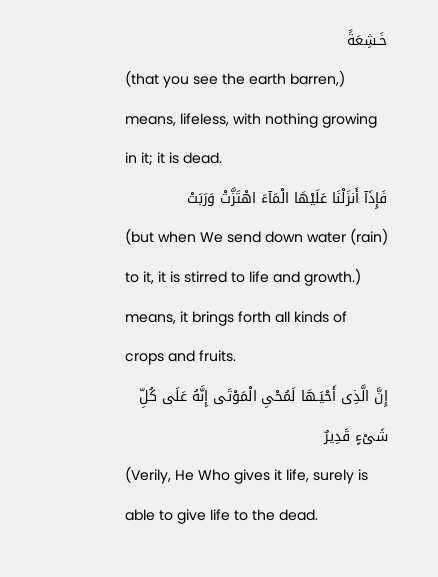خَـشِعَةً
(that you see the earth barren,) means, lifeless, with nothing growing in it; it is dead.
فَإِذَآ أَنزَلْنَا عَلَيْهَا الْمَآءَ اهْتَزَّتْ وَرَبَتْ
(but when We send down water (rain) to it, it is stirred to life and growth.) means, it brings forth all kinds of crops and fruits.
إِنَّ الَّذِى أَحْيَـهَا لَمُحْىِ الْمَوْتَى إِنَّهُ عَلَى كُلِّ شَىْءٍ قَدِيرٌ
(Verily, He Who gives it life, surely is able to give life to the dead.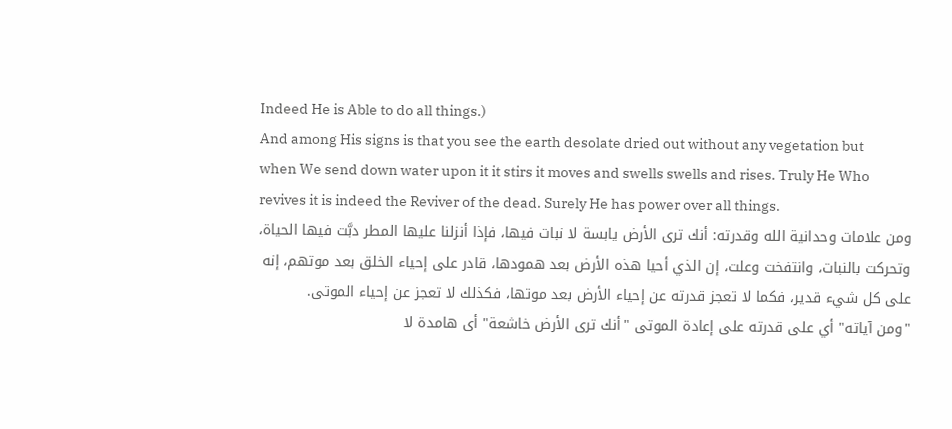Indeed He is Able to do all things.)
And among His signs is that you see the earth desolate dried out without any vegetation but when We send down water upon it it stirs it moves and swells swells and rises. Truly He Who revives it is indeed the Reviver of the dead. Surely He has power over all things.
ومن علامات وحدانية الله وقدرته: أنك ترى الأرض يابسة لا نبات فيها، فإذا أنزلنا عليها المطر دبَّت فيها الحياة، وتحركت بالنبات، وانتفخت وعلت، إن الذي أحيا هذه الأرض بعد همودها، قادر على إحياء الخلق بعد موتهم، إنه على كل شيء قدير، فكما لا تعجز قدرته عن إحياء الأرض بعد موتها، فكذلك لا تعجز عن إحياء الموتى.
"ومن آياته" أي على قدرته على إعادة الموتى "أنك ترى الأرض خاشعة" أى هامدة لا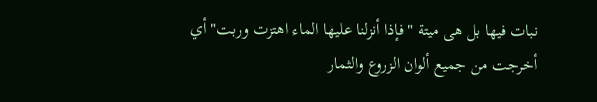نبات فيها بل هى ميتة "فإذا أنزلنا عليها الماء اهتزت وربت" أي أخرجت من جميع ألوان الزروع والثمار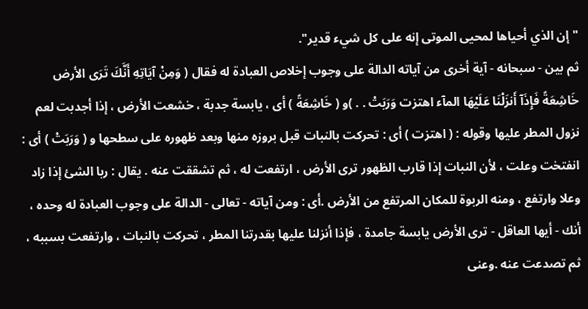"إن الذي أحياها لمحيى الموتى إنه على كل شيء قدير".
ثم بين - سبحانه - آية أخرى من آياته الدالة على وجوب إخلاص العبادة له فقال ( وَمِنْ آيَاتِهِ أَنَّكَ تَرَى الأرض خَاشِعَةً فَإِذَآ أَنزَلْنَا عَلَيْهَا المآء اهتزت وَرَبَتْ . . )و ( خَاشِعَةً ) أى ، يابسة جدبة ، خشعت الأرض ، إذا أجدبت لعم نزول المطر عليها وقوله : ( اهتزت ) أى : تحركت بالنبات قبل بروزه منها وبعد ظهوره على سطحها و ( وَرَبَتْ ) أى : انفتخت وعلت ، لأن النبات إذا قارب الظهور ترى الأرض ، ارتفعت له ، ثم تشققت عنه . يقال : ربا الشئ إذا زاد وعلا وارتفع ، ومنه الربوة للمكان المرتفع من الأرض .أى : ومن آياته - تعالى - الدالة على وجوب العبادة له وحده ، أنك - أيها العاقل - ترى الأرض يابسة جامدة ، فإذا أنزلنا عليها بقدرتنا المطر ، تحركت بالنبات ، وارتفعت بسببه ، ثم تصدعت عنه .وعنى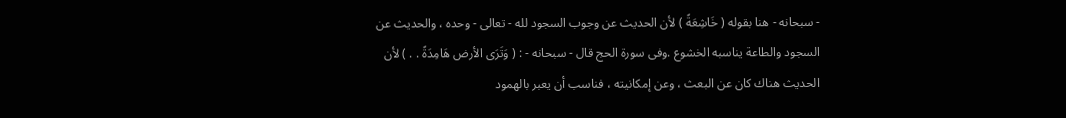- سبحانه - هنا بقوله ( خَاشِعَةً ) لأن الحديث عن وجوب السجود لله - تعالى - وحده ، والحديث عن السجود والطاعة يناسبه الخشوع .وفى سورة الحج قال - سبحانه - : ( وَتَرَى الأرض هَامِدَةً . . ) لأن الحديث هناك كان عن البعث ، وعن إمكانيته ، فناسب أن يعبر بالهمود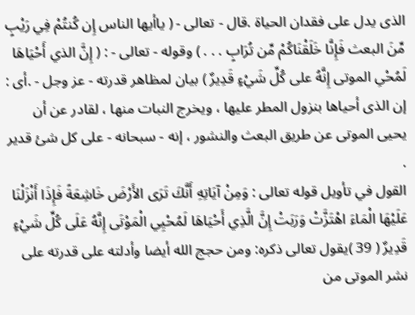الذى يدل على فقدان الحياة .قال - تعالى - ( ياأيها الناس إِن كُنتُمْ فِي رَيْبٍ مِّنَ البعث فَإِنَّا خَلَقْنَاكُمْ مِّن تُرَابٍ . . . ) وقوله - تعالى - : ( إِنَّ الذي أَحْيَاهَا لَمُحْىِ الموتى إِنَّهُ على كُلِّ شَيْءٍ قَدِيرٌ ) بيان لمظاهر قدرته - عز وجل - .أى : إن الذى أحياها بنزول المطر عليها ، ويخرج النبات منها ، لقادر عن أن يحيى الموتى عن طريق البعث والنشور ، إنه - سبحانه - على كل شئ قدير .
القول في تأويل قوله تعالى : وَمِنْ آيَاتِهِ أَنَّكَ تَرَى الأَرْضَ خَاشِعَةً فَإِذَا أَنْزَلْنَا عَلَيْهَا الْمَاءَ اهْتَزَّتْ وَرَبَتْ إِنَّ الَّذِي أَحْيَاهَا لَمُحْيِي الْمَوْتَى إِنَّهُ عَلَى كُلِّ شَيْءٍ قَدِيرٌ ( 39 )يقول تعالى ذكره: ومن حجج الله أيضا وأدلته على قدرته على نشر الموتى من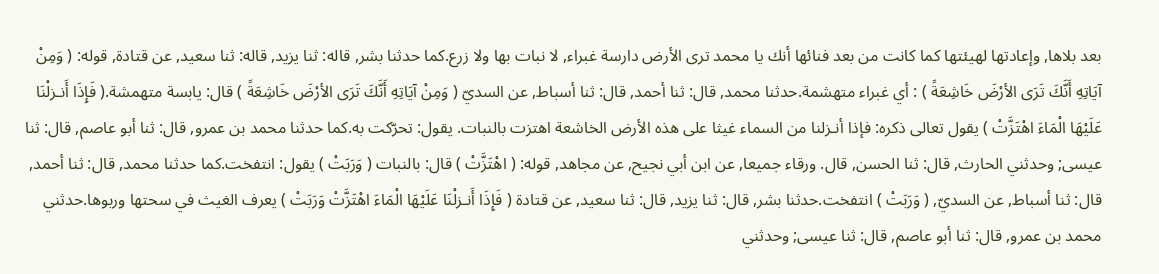بعد بلاها, وإعادتها لهيئتها كما كانت من بعد فنائها أنك يا محمد ترى الأرض دارسة غبراء, لا نبات بها ولا زرع.كما حدثنا بشر, قاله: ثنا يزيد, قاله: ثنا سعيد, عن قتادة, قوله: ( وَمِنْ آيَاتِهِ أَنَّكَ تَرَى الأرْضَ خَاشِعَةً ) : أي غبراء متهشمة.حدثنا محمد, قال: ثنا أحمد, قال: ثنا أسباط, عن السديّ ( وَمِنْ آيَاتِهِ أَنَّكَ تَرَى الأرْضَ خَاشِعَةً ) قال: يابسة متهمشة.( فَإِذَا أَنـزلْنَا عَلَيْهَا الْمَاءَ اهْتَزَّتْ ) يقول تعالى ذكره: فإذا أنـزلنا من السماء غيثا على هذه الأرض الخاشعة اهتزت بالنبات. يقول: تحرّكت به.كما حدثنا محمد بن عمرو, قال: ثنا أبو عاصم, قال: ثنا عيسى; وحدثني الحارث, قال: ثنا الحسن, قال. ورقاء جميعا, عن ابن أبي نجيح, عن مجاهد, قوله: ( اهْتَزَّتْ ) قال: بالنبات ( وَرَبَتْ ) يقول: انتفخت.كما حدثنا محمد, قال: ثنا أحمد, قال: ثنا أسباط, عن السديّ, ( وَرَبَتْ ) انتفخت.حدثنا بشر, قال: ثنا يزيد, قال: ثنا سعيد, عن قتادة ( فَإِذَا أَنـزلْنَا عَلَيْهَا الْمَاءَ اهْتَزَّتْ وَرَبَتْ ) يعرف الغيث في سحتها وربوها.حدثني محمد بن عمرو, قال: ثنا أبو عاصم, قال: ثنا عيسى; وحدثني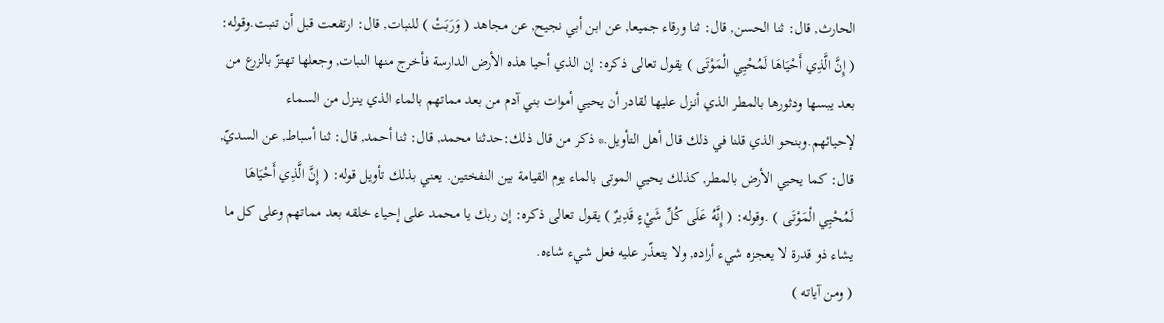الحارث, قال: ثنا الحسن, قال: ثنا ورقاء جميعا, عن ابن أبي نجيح, عن مجاهد ( وَرَبَتْ ) للنبات, قال: ارتفعت قبل أن تنبت.وقوله: ( إِنَّ الَّذِي أَحْيَاهَا لَمُحْيِي الْمَوْتَى ) يقول تعالى ذكره: إن الذي أحيا هذه الأرض الدارسة فأخرج منها النبات, وجعلها تهتزّ بالزرع من بعد يبسها ودثورها بالمطر الذي أنـزل عليها لقادر أن يحيي أموات بني آدم من بعد مماتهم بالماء الذي ينـزل من السماء لإحيائهم.وبنحو الذي قلنا في ذلك قال أهل التأويل.* ذكر من قال ذلك:حدثنا محمد, قال: ثنا أحمد, قال: ثنا أسباط, عن السديّ, قال: كما يحيي الأرض بالمطر, كذلك يحيي الموتى بالماء يوم القيامة بين النفختين. يعني بذلك تأويل قوله: ( إِنَّ الَّذِي أَحْيَاهَا لَمُحْيِي الْمَوْتَى ) .وقوله: ( إِنَّهُ عَلَى كُلِّ شَيْءٍ قَدِيرٌ ) يقول تعالى ذكره: إن ربك يا محمد على إحياء خلقه بعد مماتهم وعلى كل ما يشاء ذو قدرة لا يعجزه شيء أراده, ولا يتعذّر عليه فعل شيء شاءه.
( ومن آياته )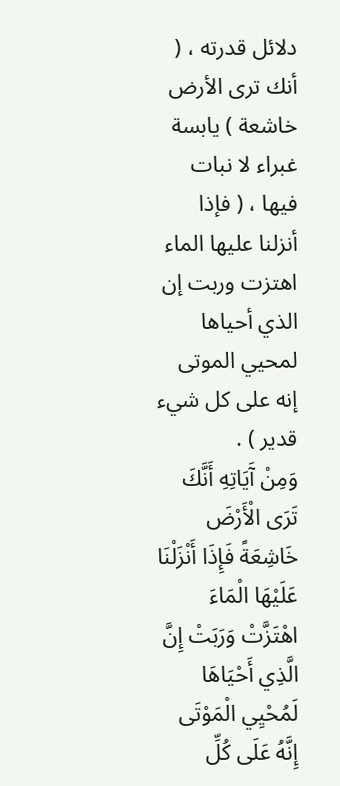دلائل قدرته ، ( أنك ترى الأرض خاشعة ) يابسة غبراء لا نبات فيها ، ( فإذا أنزلنا عليها الماء اهتزت وربت إن الذي أحياها لمحيي الموتى إنه على كل شيء قدير ) .
وَمِنْ آَيَاتِهِ أَنَّكَ تَرَى الْأَرْضَ خَاشِعَةً فَإِذَا أَنْزَلْنَا عَلَيْهَا الْمَاءَ اهْتَزَّتْ وَرَبَتْ إِنَّ الَّذِي أَحْيَاهَا لَمُحْيِي الْمَوْتَى إِنَّهُ عَلَى كُلِّ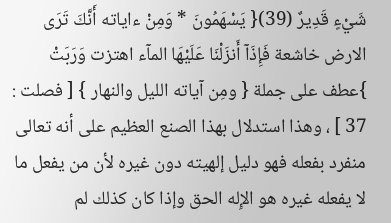شَيْءٍ قَدِيرٌ (39){ يَسْھَمُونَ * وَمِنْ ءاياته أَنَّكَ تَرَى الارض خاشعة فَإِذَآ أَنزَلْنَا عَلَيْهَا المآء اهتزت وَرَبَتْ }عطف على جملة { ومِن آياته الليل والنهار } [ فصلت : 37 ] ، وهذا استدلال بهذا الصنع العظيم على أنه تعالى منفرد بفعله فهو دليل إلهيته دون غيره لأن من يفعل ما لا يفعله غيره هو الإِله الحق وإذا كان كذلك لم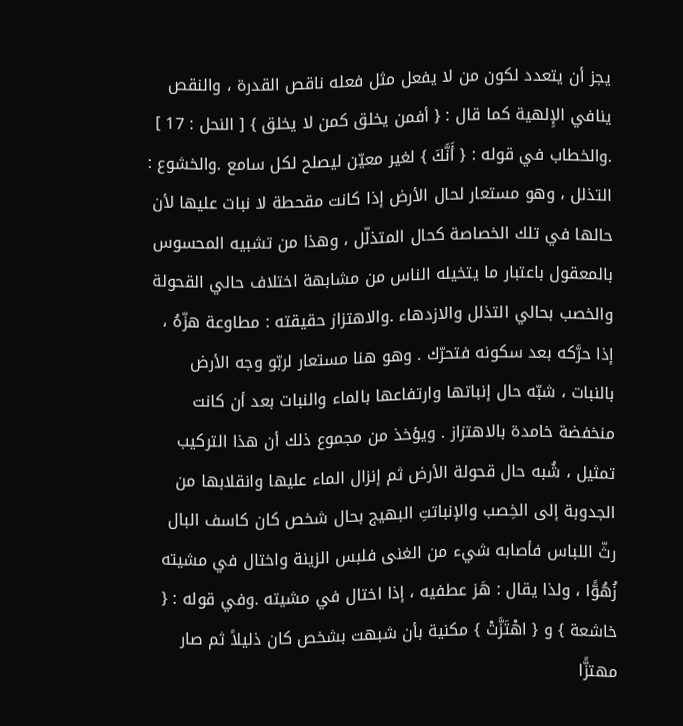يجز أن يتعدد لكون من لا يفعل مثل فعله ناقص القدرة ، والنقص ينافي الإِلهية كما قال : { أفمن يخلق كمن لا يخلق } [ النحل : 17 ] .والخطاب في قوله : { أَنَّكَ } لغير معيّن ليصلح لكل سامع .والخشوع : التذلل ، وهو مستعار لحال الأرض إذا كانت مقحطة لا نبات عليها لأن حالها في تلك الخصاصة كحال المتذلّل ، وهذا من تشبيه المحسوس بالمعقول باعتبار ما يتخيله الناس من مشابهة اختلاف حالي القحولة والخصب بحالي التذلل والازدهاء .والاهتزاز حقيقته : مطاوعة هزّهُ ، إذا حرَّكه بعد سكونه فتحرّك . وهو هنا مستعار لربّو وجه الأرض بالنبات ، شبّه حال إنباتها وارتفاعها بالماء والنبات بعد أن كانت منخفضة خامدة بالاهتزاز . ويؤخذ من مجموع ذلك أن هذا التركيب تمثيل ، شُبه حال قحولة الأرض ثم إنزال الماء عليها وانقلابها من الجدوبة إلى الخِصب والإنباتتِ البهيج بحال شخص كان كاسف البال رثّ اللباس فأصابه شيء من الغنى فلبس الزينة واختال في مشيته زُهُوًّا ، ولذا يقال : هَز عطفيه ، إذا اختال في مشيته .وفي قوله : { خاشعة } و { اهْتَزَّتْ } مكنية بأن شبهت بشخص كان ذليلاً ثم صار مهتزًّا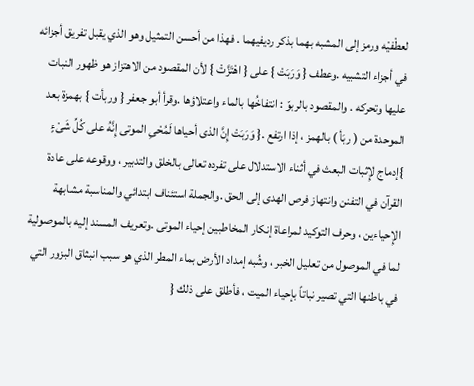لعطْفيْه ورمز إلى المشبه بهما بذكر رديفيهما . فهذا من أحسن التمثيل وهو الذي يقبل تفريق أجزائه في أجزاء التشبيه .وعطف { وَرَبَتْ } على { اهْتَزَّتْ } لأن المقصود من الاهتزاز هو ظهور النبات عليها وتحركه . والمقصود بالربوّ : انتفاخُها بالماء واعتلاؤها .وقرأ أبو جعفر { وربأت } بهمزة بعد الموحدة من ( ربَأ ) بالهمز ، إذا ارتفع .{ وَرَبَتْ إِنَّ الذى أحياها لَمُحْىِ الموتى إِنَّهُ على كُلِّ شَىْءٍ }إدماج لإِثبات البعث في أثناء الاستدلال على تفرده تعالى بالخلق والتدبير ، ووقوعه على عادة القرآن في التفنن وانتهاز فرص الهدى إلى الحق .والجملة استئناف ابتدائي والمناسبة مشابهة الإِحياءين ، وحرف التوكيد لمراعاة إنكار المخاطبين إحياء الموتى .وتعريف المسند إليه بالموصولية لما في الموصول من تعليل الخبر ، وشُبه إمداد الأرض بماء المطر الذي هو سبب انبثاق البزور التي في باطنها التي تصير نباتاً بإحياء الميت ، فأطلق على ذلك {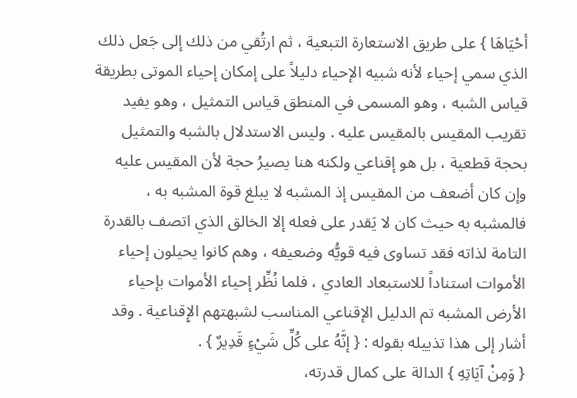أحْيَاهَا } على طريق الاستعارة التبعية ، ثم ارتُقي من ذلك إلى جَعل ذلك الذي سمي إحياء لأنه شبيه الإحياء دليلاً على إمكان إحياء الموتى بطريقة قياس الشبه ، وهو المسمى في المنطق قياس التمثيل ، وهو يفيد تقريب المقيس بالمقيس عليه . وليس الاستدلال بالشبه والتمثيل بحجة قطعية ، بل هو إقناعي ولكنه هنا يصيرُ حجة لأن المقيس عليه وإن كان أضعف من المقيس إذ المشبه لا يبلغ قوة المشبه به ، فالمشبه به حيث كان لا يَقدر على فعله إلا الخالق الذي اتصف بالقدرة التامة لذاته فقد تساوى فيه قويُّه وضعيفه ، وهم كانوا يحيلون إحياء الأموات استناداً للاستبعاد العادي ، فلما نُظِّر إحياء الأموات بإحياء الأرض المشبه تم الدليل الإقناعي المناسب لشبهتهم الإِقناعية . وقد أشار إلى هذا تذييله بقوله : { إنَّهُ على كُلِّ شَيْءٍ قَدِيرٌ } .
{ وَمِنْ آيَاتِهِ } الدالة على كمال قدرته،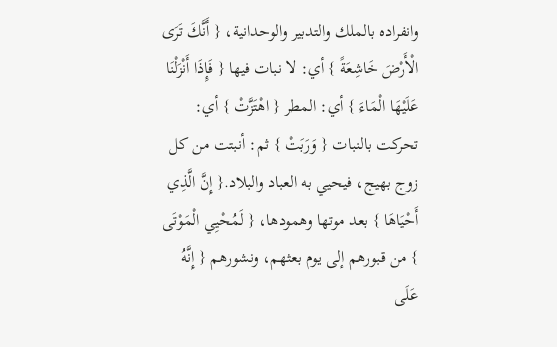وانفراده بالملك والتدبير والوحدانية، { أَنَّكَ تَرَى الْأَرْضَ خَاشِعَةً } أي: لا نبات فيها { فَإِذَا أَنْزَلْنَا عَلَيْهَا الْمَاءَ } أي: المطر { اهْتَزَّتْ } أي: تحركت بالنبات { وَرَبَتْ } ثم: أنبتت من كل زوج بهيج، فيحيي به العباد والبلاد.{ إِنَّ الَّذِي أَحْيَاهَا } بعد موتها وهمودها، { لَمُحْيِي الْمَوْتَى } من قبورهم إلى يوم بعثهم، ونشورهم { إِنَّهُ عَلَى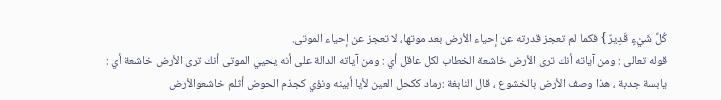كُلِّ شَيْءٍ قَدِيرٌ } فكما لم تعجز قدرته عن إحياء الأرض بعد موتها، لا تعجز عن إحياء الموتى.
قوله تعالى : ومن آياته أنك ترى الأرض خاشعة الخطاب لكل عاقل أي : ومن آياته الدالة على أنه يحيي الموتى أنك ترى الأرض خاشعة أي : يابسة جدبة ، هذا وصف الأرض بالخشوع ، قال النابغة :رماد ككحل العين لأيا أبينه ونؤي كجذم الحوض أثلم خاشعوالأرض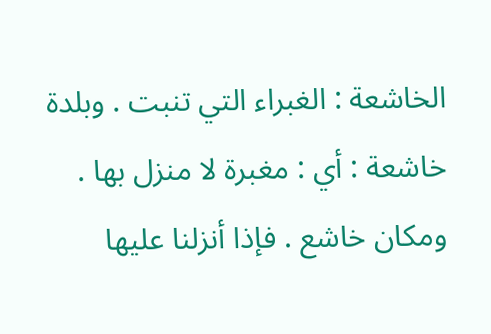الخاشعة : الغبراء التي تنبت . وبلدة خاشعة : أي : مغبرة لا منزل بها . ومكان خاشع . فإذا أنزلنا عليها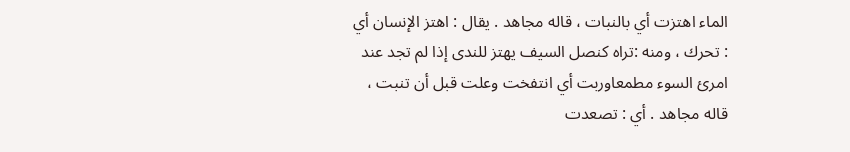الماء اهتزت أي بالنبات ، قاله مجاهد . يقال : اهتز الإنسان أي : تحرك ، ومنه :تراه كنصل السيف يهتز للندى إذا لم تجد عند امرئ السوء مطمعاوربت أي انتفخت وعلت قبل أن تنبت ، قاله مجاهد . أي : تصعدت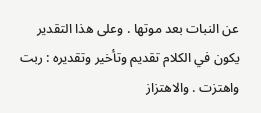عن النبات بعد موتها . وعلى هذا التقدير يكون في الكلام تقديم وتأخير وتقديره : ربت واهتزت . والاهتزاز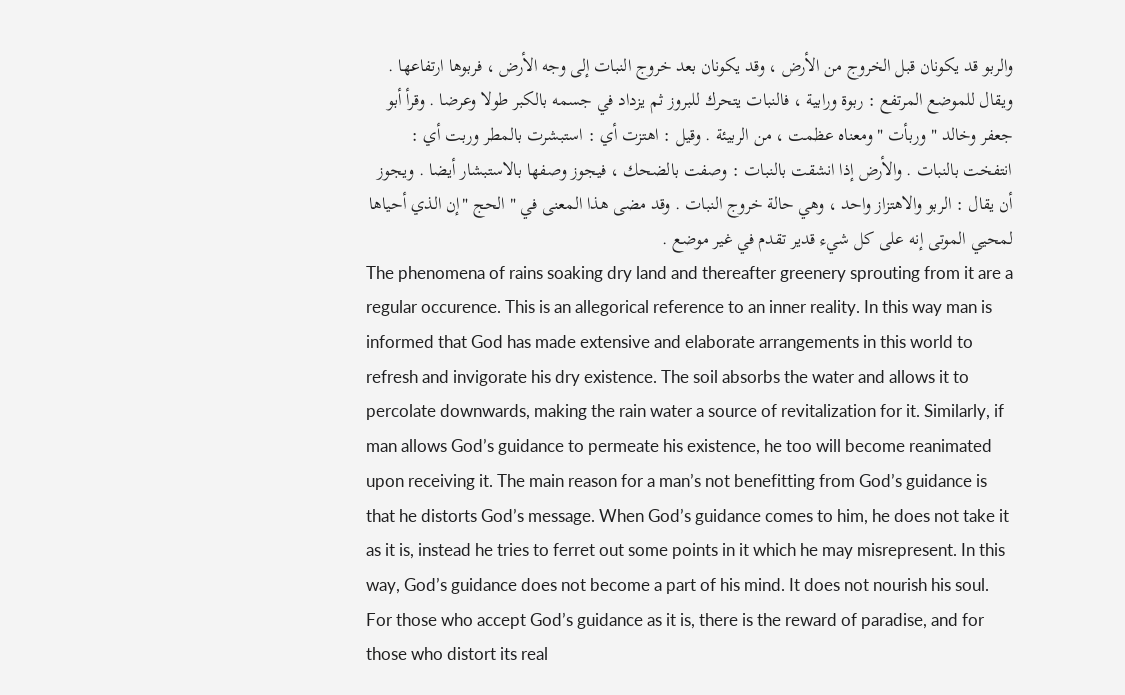والربو قد يكونان قبل الخروج من الأرض ، وقد يكونان بعد خروج النبات إلى وجه الأرض ، فربوها ارتفاعها . ويقال للموضع المرتفع : ربوة ورابية ، فالنبات يتحرك للبروز ثم يزداد في جسمه بالكبر طولا وعرضا . وقرأ أبو جعفر وخالد " وربأت " ومعناه عظمت ، من الربيئة . وقيل : اهتزت أي : استبشرت بالمطر وربت أي : انتفخت بالنبات . والأرض إذا انشقت بالنبات : وصفت بالضحك ، فيجوز وصفها بالاستبشار أيضا . ويجوز أن يقال : الربو والاهتزاز واحد ، وهي حالة خروج النبات . وقد مضى هذا المعنى في " الحج "إن الذي أحياها لمحيي الموتى إنه على كل شيء قدير تقدم في غير موضع .
The phenomena of rains soaking dry land and thereafter greenery sprouting from it are a regular occurence. This is an allegorical reference to an inner reality. In this way man is informed that God has made extensive and elaborate arrangements in this world to refresh and invigorate his dry existence. The soil absorbs the water and allows it to percolate downwards, making the rain water a source of revitalization for it. Similarly, if man allows God’s guidance to permeate his existence, he too will become reanimated upon receiving it. The main reason for a man’s not benefitting from God’s guidance is that he distorts God’s message. When God’s guidance comes to him, he does not take it as it is, instead he tries to ferret out some points in it which he may misrepresent. In this way, God’s guidance does not become a part of his mind. It does not nourish his soul. For those who accept God’s guidance as it is, there is the reward of paradise, and for those who distort its real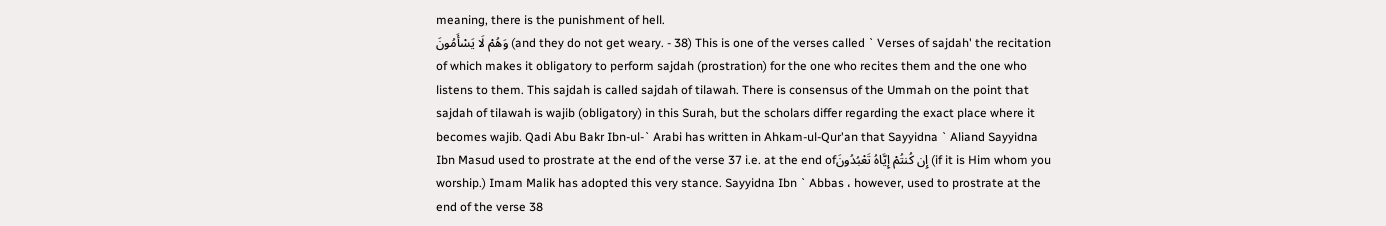meaning, there is the punishment of hell.
وَهُمْ لَا يَسْأَمُونَ (and they do not get weary. - 38) This is one of the verses called ` Verses of sajdah' the recitation of which makes it obligatory to perform sajdah (prostration) for the one who recites them and the one who listens to them. This sajdah is called sajdah of tilawah. There is consensus of the Ummah on the point that sajdah of tilawah is wajib (obligatory) in this Surah, but the scholars differ regarding the exact place where it becomes wajib. Qadi Abu Bakr Ibn-ul-` Arabi has written in Ahkam-ul-Qur'an that Sayyidna ` Aliand Sayyidna Ibn Masud used to prostrate at the end of the verse 37 i.e. at the end ofإِن كُنتُمْ إِيَّاهُ تَعْبُدُونَ (if it is Him whom you worship.) Imam Malik has adopted this very stance. Sayyidna Ibn ` Abbas ، however, used to prostrate at the end of the verse 38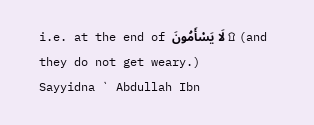i.e. at the end of لَا يَسْأَمُونَ ۩ (and they do not get weary.)
Sayyidna ` Abdullah Ibn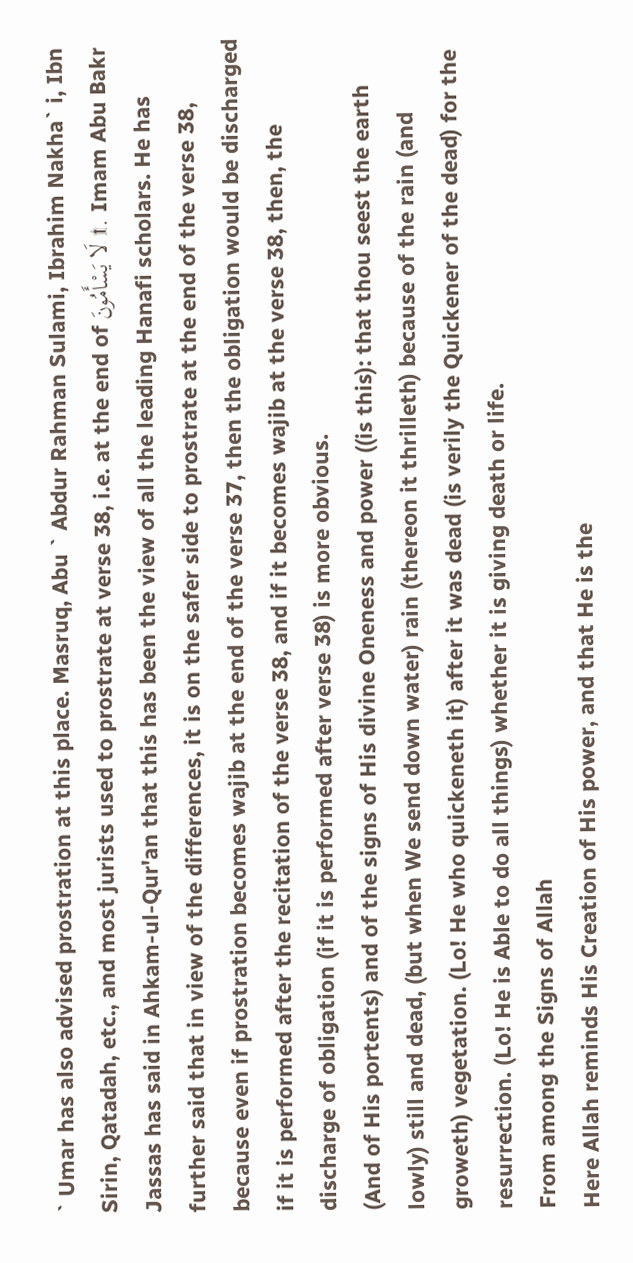` Umar has also advised prostration at this place. Masruq, Abu ` Abdur Rahman Sulami, Ibrahim Nakha` i, Ibn Sirin, Qatadah, etc., and most jurists used to prostrate at verse 38, i.e. at the end of لَا يَسْأَمُونَ ۩. Imam Abu Bakr Jassas has said in Ahkam-ul-Qur'an that this has been the view of all the leading Hanafi scholars. He has further said that in view of the differences, it is on the safer side to prostrate at the end of the verse 38, because even if prostration becomes wajib at the end of the verse 37, then the obligation would be discharged if it is performed after the recitation of the verse 38, and if it becomes wajib at the verse 38, then, the discharge of obligation (if it is performed after verse 38) is more obvious.
(And of His portents) and of the signs of His divine Oneness and power ((is this): that thou seest the earth lowly) still and dead, (but when We send down water) rain (thereon it thrilleth) because of the rain (and groweth) vegetation. (Lo! He who quickeneth it) after it was dead (is verily the Quickener of the dead) for the resurrection. (Lo! He is Able to do all things) whether it is giving death or life.
From among the Signs of Allah
Here Allah reminds His Creation of His power, and that He is the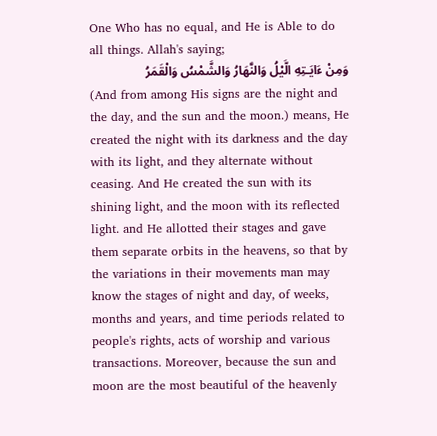One Who has no equal, and He is Able to do all things. Allah's saying;
وَمِنْ ءَايَـتِهِ الَّيْلُ وَالنَّهَارُ وَالشَّمْسُ وَالْقَمَرُ
(And from among His signs are the night and the day, and the sun and the moon.) means, He created the night with its darkness and the day with its light, and they alternate without ceasing. And He created the sun with its shining light, and the moon with its reflected light. and He allotted their stages and gave them separate orbits in the heavens, so that by the variations in their movements man may know the stages of night and day, of weeks, months and years, and time periods related to people's rights, acts of worship and various transactions. Moreover, because the sun and moon are the most beautiful of the heavenly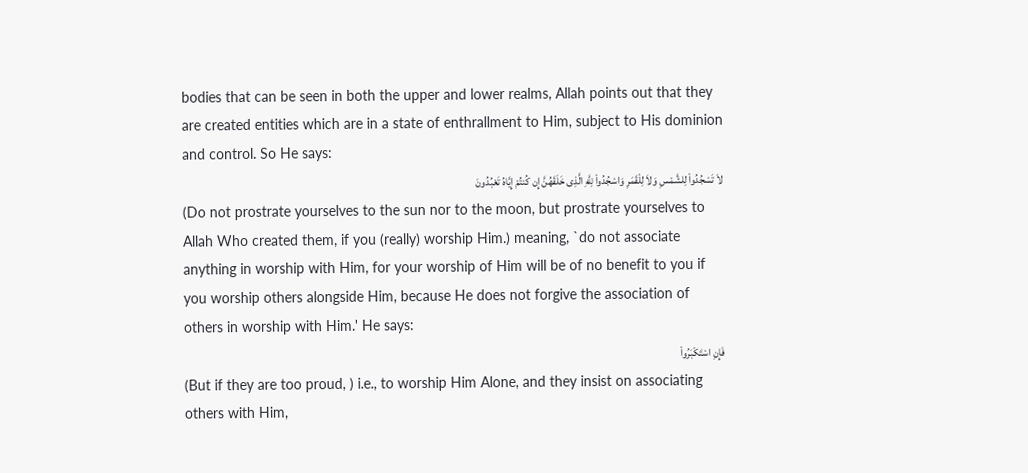bodies that can be seen in both the upper and lower realms, Allah points out that they are created entities which are in a state of enthrallment to Him, subject to His dominion and control. So He says:
لاَ تَسْجُدُواْ لِلشَّمْسِ وَلاَ لِلْقَمَرِ وَاسْجُدُواْ لِلَّهِ الَّذِى خَلَقَهُنَّ إِن كُنتُمْ إِيَّاهُ تَعْبُدُونَ
(Do not prostrate yourselves to the sun nor to the moon, but prostrate yourselves to Allah Who created them, if you (really) worship Him.) meaning, `do not associate anything in worship with Him, for your worship of Him will be of no benefit to you if you worship others alongside Him, because He does not forgive the association of others in worship with Him.' He says:
فَإِنِ اسْتَكْبَرُواْ
(But if they are too proud, ) i.e., to worship Him Alone, and they insist on associating others with Him,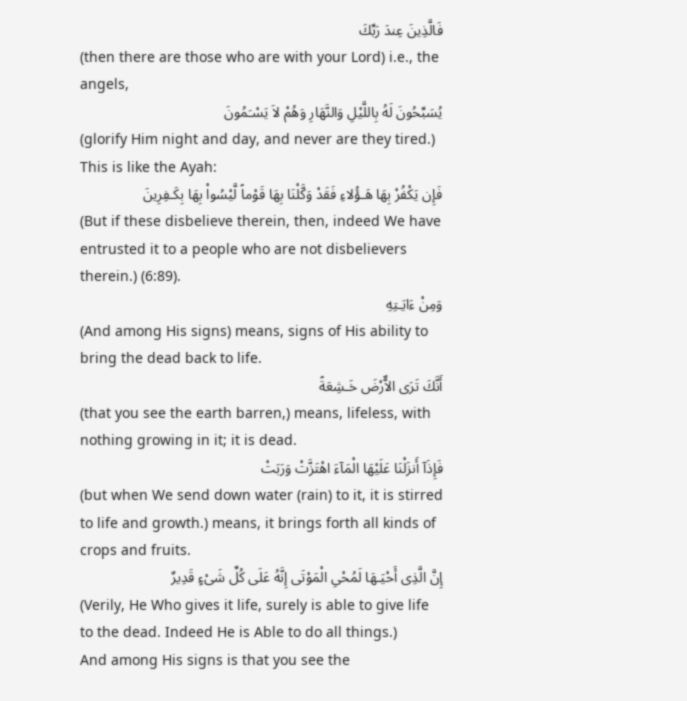فَالَّذِينَ عِندَ رَبِّكَ
(then there are those who are with your Lord) i.e., the angels,
يُسَبِّحُونَ لَهُ بِاللَّيْلِ وَالنَّهَارِ وَهُمْ لاَ يَسْـَمُونَ
(glorify Him night and day, and never are they tired.) This is like the Ayah:
فَإِن يَكْفُرْ بِهَا هَـؤُلاءِ فَقَدْ وَكَّلْنَا بِهَا قَوْماً لَّيْسُواْ بِهَا بِكَـفِرِينَ
(But if these disbelieve therein, then, indeed We have entrusted it to a people who are not disbelievers therein.) (6:89).
وَمِنْ ءَايَـتِهِ
(And among His signs) means, signs of His ability to bring the dead back to life.
أَنَّكَ تَرَى الاٌّرْضَ خَـشِعَةً
(that you see the earth barren,) means, lifeless, with nothing growing in it; it is dead.
فَإِذَآ أَنزَلْنَا عَلَيْهَا الْمَآءَ اهْتَزَّتْ وَرَبَتْ
(but when We send down water (rain) to it, it is stirred to life and growth.) means, it brings forth all kinds of crops and fruits.
إِنَّ الَّذِى أَحْيَـهَا لَمُحْىِ الْمَوْتَى إِنَّهُ عَلَى كُلِّ شَىْءٍ قَدِيرٌ
(Verily, He Who gives it life, surely is able to give life to the dead. Indeed He is Able to do all things.)
And among His signs is that you see the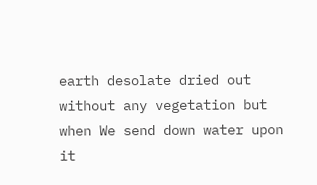earth desolate dried out without any vegetation but when We send down water upon it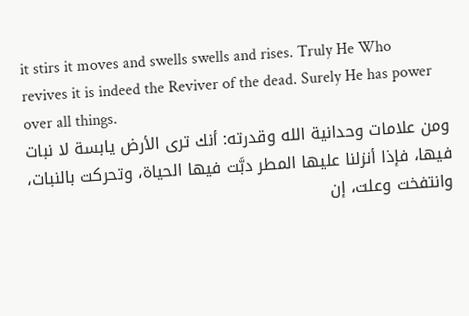it stirs it moves and swells swells and rises. Truly He Who revives it is indeed the Reviver of the dead. Surely He has power over all things.
ومن علامات وحدانية الله وقدرته: أنك ترى الأرض يابسة لا نبات فيها، فإذا أنزلنا عليها المطر دبَّت فيها الحياة، وتحركت بالنبات، وانتفخت وعلت، إن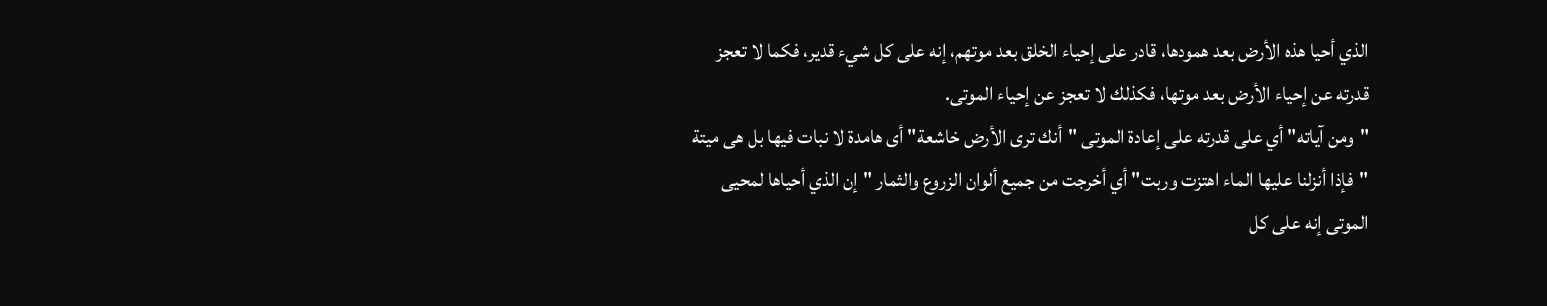الذي أحيا هذه الأرض بعد همودها، قادر على إحياء الخلق بعد موتهم، إنه على كل شيء قدير، فكما لا تعجز قدرته عن إحياء الأرض بعد موتها، فكذلك لا تعجز عن إحياء الموتى.
"ومن آياته" أي على قدرته على إعادة الموتى "أنك ترى الأرض خاشعة" أى هامدة لا نبات فيها بل هى ميتة "فإذا أنزلنا عليها الماء اهتزت وربت" أي أخرجت من جميع ألوان الزروع والثمار "إن الذي أحياها لمحيى الموتى إنه على كل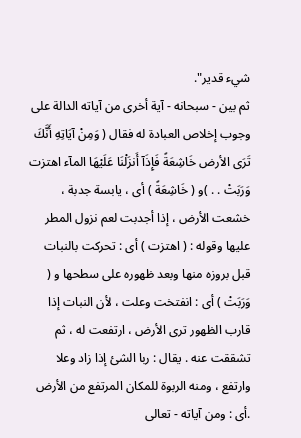شيء قدير".
ثم بين - سبحانه - آية أخرى من آياته الدالة على وجوب إخلاص العبادة له فقال ( وَمِنْ آيَاتِهِ أَنَّكَ تَرَى الأرض خَاشِعَةً فَإِذَآ أَنزَلْنَا عَلَيْهَا المآء اهتزت وَرَبَتْ . . )و ( خَاشِعَةً ) أى ، يابسة جدبة ، خشعت الأرض ، إذا أجدبت لعم نزول المطر عليها وقوله : ( اهتزت ) أى : تحركت بالنبات قبل بروزه منها وبعد ظهوره على سطحها و ( وَرَبَتْ ) أى : انفتخت وعلت ، لأن النبات إذا قارب الظهور ترى الأرض ، ارتفعت له ، ثم تشققت عنه . يقال : ربا الشئ إذا زاد وعلا وارتفع ، ومنه الربوة للمكان المرتفع من الأرض .أى : ومن آياته - تعالى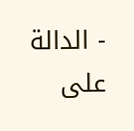- الدالة على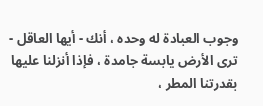وجوب العبادة له وحده ، أنك - أيها العاقل - ترى الأرض يابسة جامدة ، فإذا أنزلنا عليها بقدرتنا المطر ،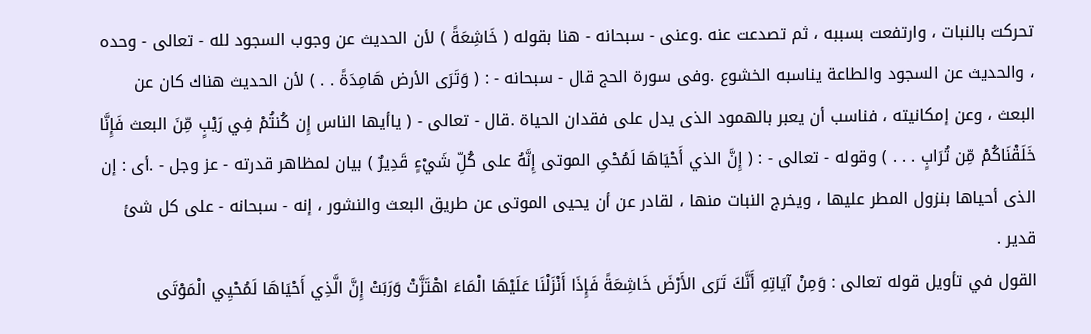تحركت بالنبات ، وارتفعت بسببه ، ثم تصدعت عنه .وعنى - سبحانه - هنا بقوله ( خَاشِعَةً ) لأن الحديث عن وجوب السجود لله - تعالى - وحده ، والحديث عن السجود والطاعة يناسبه الخشوع .وفى سورة الحج قال - سبحانه - : ( وَتَرَى الأرض هَامِدَةً . . ) لأن الحديث هناك كان عن البعث ، وعن إمكانيته ، فناسب أن يعبر بالهمود الذى يدل على فقدان الحياة .قال - تعالى - ( ياأيها الناس إِن كُنتُمْ فِي رَيْبٍ مِّنَ البعث فَإِنَّا خَلَقْنَاكُمْ مِّن تُرَابٍ . . . ) وقوله - تعالى - : ( إِنَّ الذي أَحْيَاهَا لَمُحْىِ الموتى إِنَّهُ على كُلِّ شَيْءٍ قَدِيرٌ ) بيان لمظاهر قدرته - عز وجل - .أى : إن الذى أحياها بنزول المطر عليها ، ويخرج النبات منها ، لقادر عن أن يحيى الموتى عن طريق البعث والنشور ، إنه - سبحانه - على كل شئ قدير .
القول في تأويل قوله تعالى : وَمِنْ آيَاتِهِ أَنَّكَ تَرَى الأَرْضَ خَاشِعَةً فَإِذَا أَنْزَلْنَا عَلَيْهَا الْمَاءَ اهْتَزَّتْ وَرَبَتْ إِنَّ الَّذِي أَحْيَاهَا لَمُحْيِي الْمَوْتَى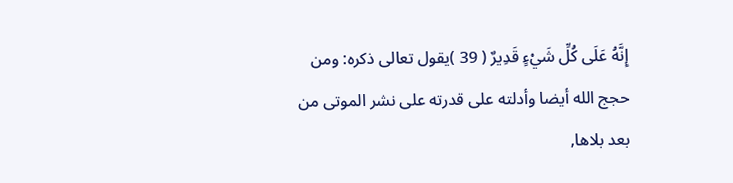إِنَّهُ عَلَى كُلِّ شَيْءٍ قَدِيرٌ ( 39 )يقول تعالى ذكره: ومن حجج الله أيضا وأدلته على قدرته على نشر الموتى من بعد بلاها,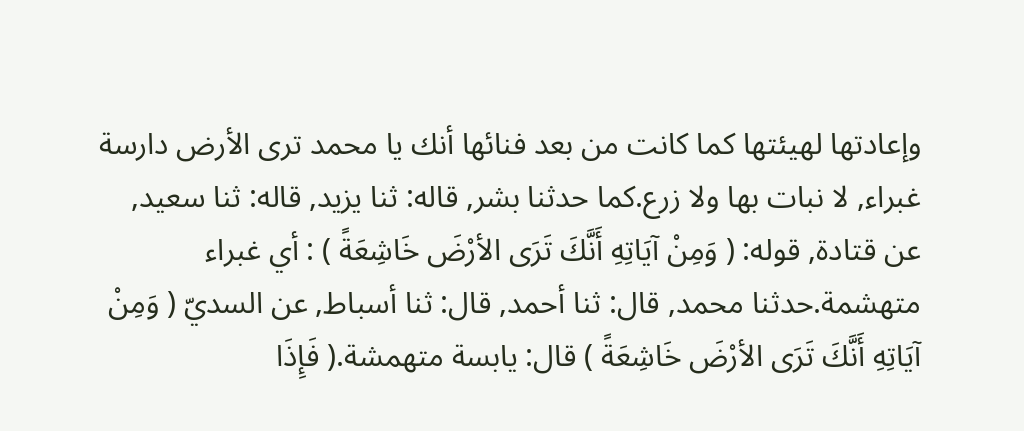وإعادتها لهيئتها كما كانت من بعد فنائها أنك يا محمد ترى الأرض دارسة غبراء, لا نبات بها ولا زرع.كما حدثنا بشر, قاله: ثنا يزيد, قاله: ثنا سعيد, عن قتادة, قوله: ( وَمِنْ آيَاتِهِ أَنَّكَ تَرَى الأرْضَ خَاشِعَةً ) : أي غبراء متهشمة.حدثنا محمد, قال: ثنا أحمد, قال: ثنا أسباط, عن السديّ ( وَمِنْ آيَاتِهِ أَنَّكَ تَرَى الأرْضَ خَاشِعَةً ) قال: يابسة متهمشة.( فَإِذَا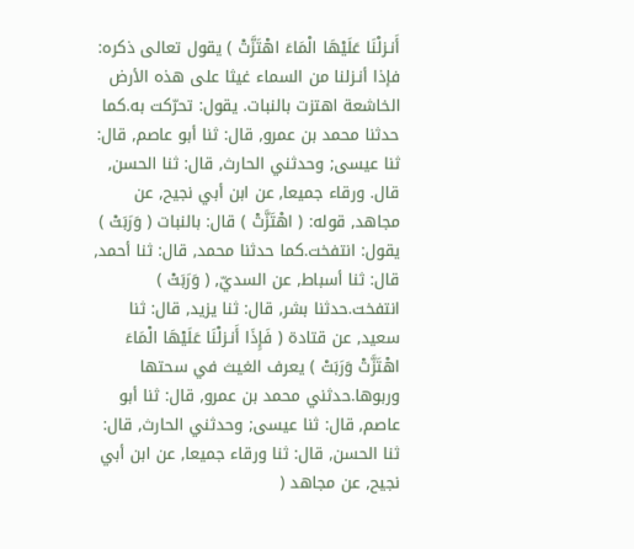أَنـزلْنَا عَلَيْهَا الْمَاءَ اهْتَزَّتْ ) يقول تعالى ذكره: فإذا أنـزلنا من السماء غيثا على هذه الأرض الخاشعة اهتزت بالنبات. يقول: تحرّكت به.كما حدثنا محمد بن عمرو, قال: ثنا أبو عاصم, قال: ثنا عيسى; وحدثني الحارث, قال: ثنا الحسن, قال. ورقاء جميعا, عن ابن أبي نجيح, عن مجاهد, قوله: ( اهْتَزَّتْ ) قال: بالنبات ( وَرَبَتْ ) يقول: انتفخت.كما حدثنا محمد, قال: ثنا أحمد, قال: ثنا أسباط, عن السديّ, ( وَرَبَتْ ) انتفخت.حدثنا بشر, قال: ثنا يزيد, قال: ثنا سعيد, عن قتادة ( فَإِذَا أَنـزلْنَا عَلَيْهَا الْمَاءَ اهْتَزَّتْ وَرَبَتْ ) يعرف الغيث في سحتها وربوها.حدثني محمد بن عمرو, قال: ثنا أبو عاصم, قال: ثنا عيسى; وحدثني الحارث, قال: ثنا الحسن, قال: ثنا ورقاء جميعا, عن ابن أبي نجيح, عن مجاهد (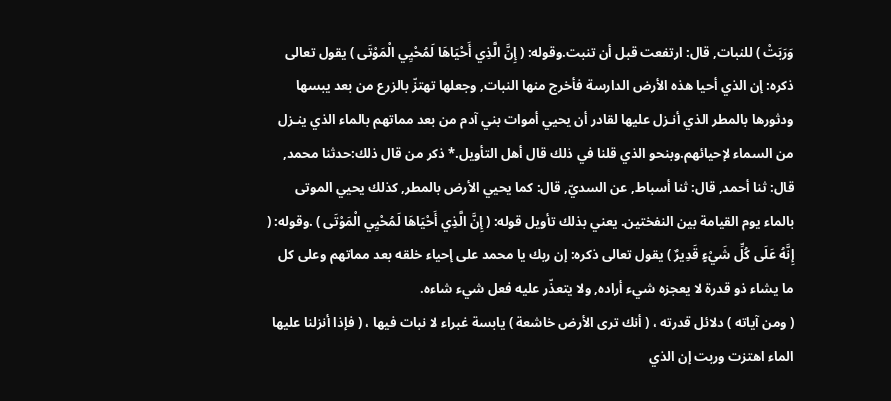وَرَبَتْ ) للنبات, قال: ارتفعت قبل أن تنبت.وقوله: ( إِنَّ الَّذِي أَحْيَاهَا لَمُحْيِي الْمَوْتَى ) يقول تعالى ذكره: إن الذي أحيا هذه الأرض الدارسة فأخرج منها النبات, وجعلها تهتزّ بالزرع من بعد يبسها ودثورها بالمطر الذي أنـزل عليها لقادر أن يحيي أموات بني آدم من بعد مماتهم بالماء الذي ينـزل من السماء لإحيائهم.وبنحو الذي قلنا في ذلك قال أهل التأويل.* ذكر من قال ذلك:حدثنا محمد, قال: ثنا أحمد, قال: ثنا أسباط, عن السديّ, قال: كما يحيي الأرض بالمطر, كذلك يحيي الموتى بالماء يوم القيامة بين النفختين. يعني بذلك تأويل قوله: ( إِنَّ الَّذِي أَحْيَاهَا لَمُحْيِي الْمَوْتَى ) .وقوله: ( إِنَّهُ عَلَى كُلِّ شَيْءٍ قَدِيرٌ ) يقول تعالى ذكره: إن ربك يا محمد على إحياء خلقه بعد مماتهم وعلى كل ما يشاء ذو قدرة لا يعجزه شيء أراده, ولا يتعذّر عليه فعل شيء شاءه.
( ومن آياته ) دلائل قدرته ، ( أنك ترى الأرض خاشعة ) يابسة غبراء لا نبات فيها ، ( فإذا أنزلنا عليها الماء اهتزت وربت إن الذي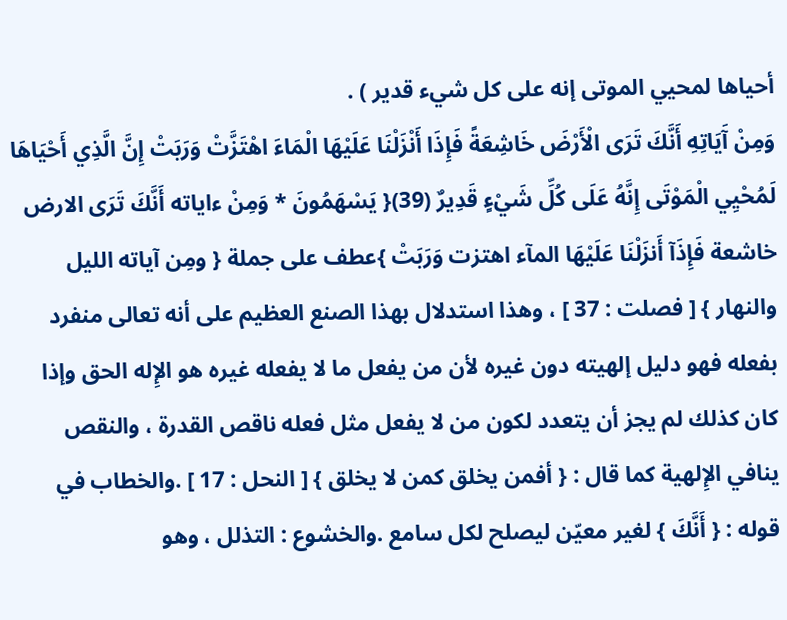أحياها لمحيي الموتى إنه على كل شيء قدير ) .
وَمِنْ آَيَاتِهِ أَنَّكَ تَرَى الْأَرْضَ خَاشِعَةً فَإِذَا أَنْزَلْنَا عَلَيْهَا الْمَاءَ اهْتَزَّتْ وَرَبَتْ إِنَّ الَّذِي أَحْيَاهَا لَمُحْيِي الْمَوْتَى إِنَّهُ عَلَى كُلِّ شَيْءٍ قَدِيرٌ (39){ يَسْھَمُونَ * وَمِنْ ءاياته أَنَّكَ تَرَى الارض خاشعة فَإِذَآ أَنزَلْنَا عَلَيْهَا المآء اهتزت وَرَبَتْ }عطف على جملة { ومِن آياته الليل والنهار } [ فصلت : 37 ] ، وهذا استدلال بهذا الصنع العظيم على أنه تعالى منفرد بفعله فهو دليل إلهيته دون غيره لأن من يفعل ما لا يفعله غيره هو الإِله الحق وإذا كان كذلك لم يجز أن يتعدد لكون من لا يفعل مثل فعله ناقص القدرة ، والنقص ينافي الإِلهية كما قال : { أفمن يخلق كمن لا يخلق } [ النحل : 17 ] .والخطاب في قوله : { أَنَّكَ } لغير معيّن ليصلح لكل سامع .والخشوع : التذلل ، وهو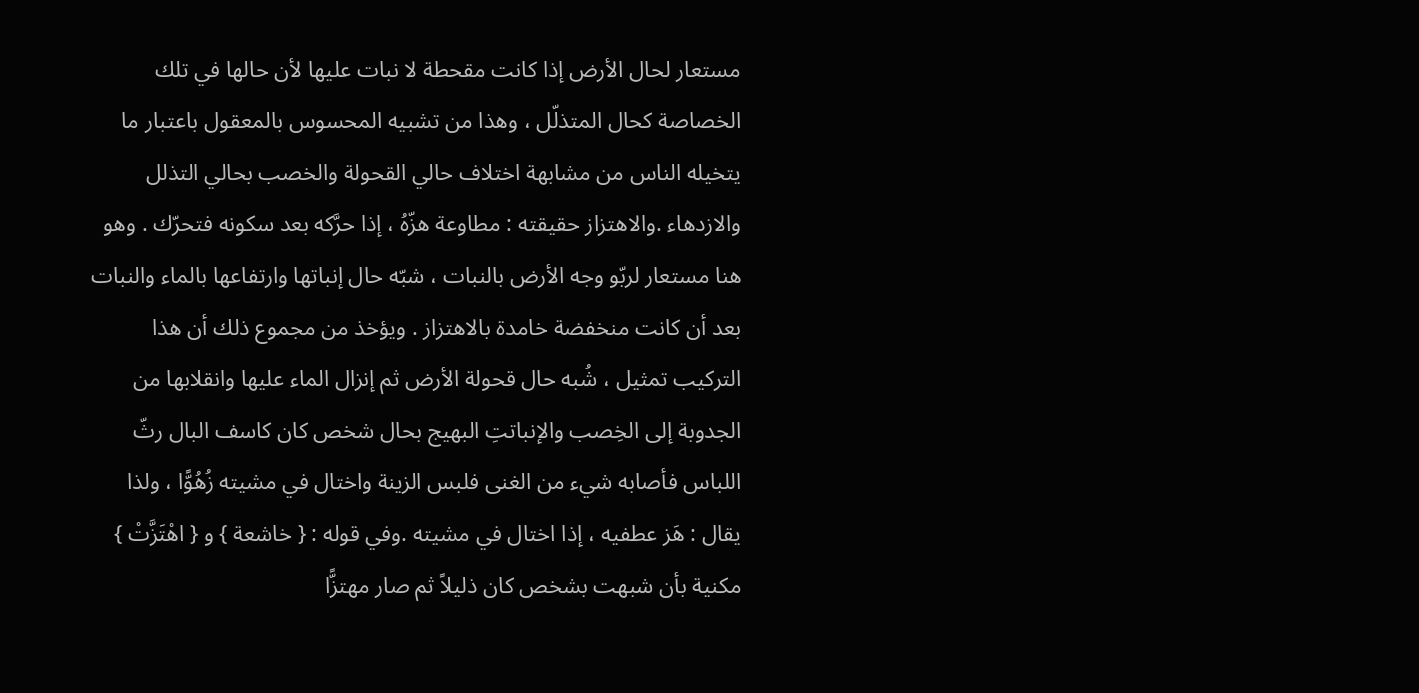مستعار لحال الأرض إذا كانت مقحطة لا نبات عليها لأن حالها في تلك الخصاصة كحال المتذلّل ، وهذا من تشبيه المحسوس بالمعقول باعتبار ما يتخيله الناس من مشابهة اختلاف حالي القحولة والخصب بحالي التذلل والازدهاء .والاهتزاز حقيقته : مطاوعة هزّهُ ، إذا حرَّكه بعد سكونه فتحرّك . وهو هنا مستعار لربّو وجه الأرض بالنبات ، شبّه حال إنباتها وارتفاعها بالماء والنبات بعد أن كانت منخفضة خامدة بالاهتزاز . ويؤخذ من مجموع ذلك أن هذا التركيب تمثيل ، شُبه حال قحولة الأرض ثم إنزال الماء عليها وانقلابها من الجدوبة إلى الخِصب والإنباتتِ البهيج بحال شخص كان كاسف البال رثّ اللباس فأصابه شيء من الغنى فلبس الزينة واختال في مشيته زُهُوًّا ، ولذا يقال : هَز عطفيه ، إذا اختال في مشيته .وفي قوله : { خاشعة } و { اهْتَزَّتْ } مكنية بأن شبهت بشخص كان ذليلاً ثم صار مهتزًّا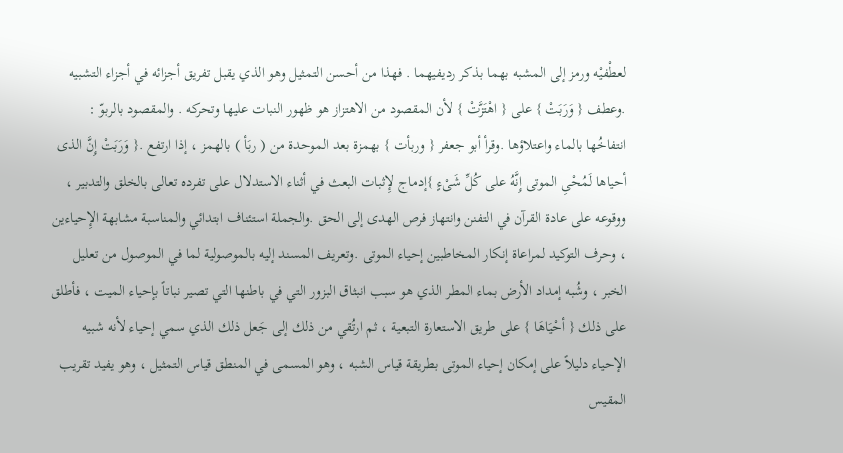لعطْفيْه ورمز إلى المشبه بهما بذكر رديفيهما . فهذا من أحسن التمثيل وهو الذي يقبل تفريق أجزائه في أجزاء التشبيه .وعطف { وَرَبَتْ } على { اهْتَزَّتْ } لأن المقصود من الاهتزاز هو ظهور النبات عليها وتحركه . والمقصود بالربوّ : انتفاخُها بالماء واعتلاؤها .وقرأ أبو جعفر { وربأت } بهمزة بعد الموحدة من ( ربَأ ) بالهمز ، إذا ارتفع .{ وَرَبَتْ إِنَّ الذى أحياها لَمُحْىِ الموتى إِنَّهُ على كُلِّ شَىْءٍ }إدماج لإِثبات البعث في أثناء الاستدلال على تفرده تعالى بالخلق والتدبير ، ووقوعه على عادة القرآن في التفنن وانتهاز فرص الهدى إلى الحق .والجملة استئناف ابتدائي والمناسبة مشابهة الإِحياءين ، وحرف التوكيد لمراعاة إنكار المخاطبين إحياء الموتى .وتعريف المسند إليه بالموصولية لما في الموصول من تعليل الخبر ، وشُبه إمداد الأرض بماء المطر الذي هو سبب انبثاق البزور التي في باطنها التي تصير نباتاً بإحياء الميت ، فأطلق على ذلك { أحْيَاهَا } على طريق الاستعارة التبعية ، ثم ارتُقي من ذلك إلى جَعل ذلك الذي سمي إحياء لأنه شبيه الإحياء دليلاً على إمكان إحياء الموتى بطريقة قياس الشبه ، وهو المسمى في المنطق قياس التمثيل ، وهو يفيد تقريب المقيس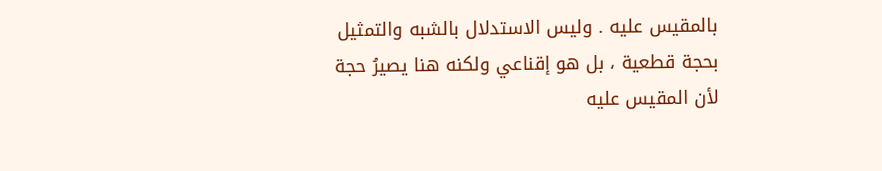بالمقيس عليه . وليس الاستدلال بالشبه والتمثيل بحجة قطعية ، بل هو إقناعي ولكنه هنا يصيرُ حجة لأن المقيس عليه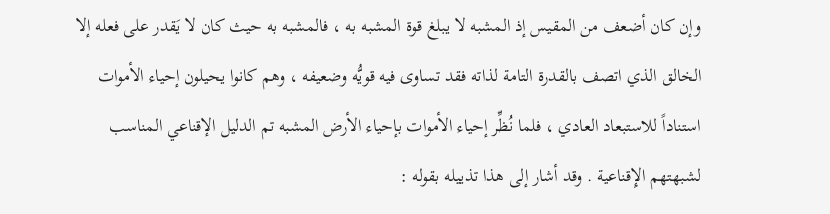وإن كان أضعف من المقيس إذ المشبه لا يبلغ قوة المشبه به ، فالمشبه به حيث كان لا يَقدر على فعله إلا الخالق الذي اتصف بالقدرة التامة لذاته فقد تساوى فيه قويُّه وضعيفه ، وهم كانوا يحيلون إحياء الأموات استناداً للاستبعاد العادي ، فلما نُظِّر إحياء الأموات بإحياء الأرض المشبه تم الدليل الإقناعي المناسب لشبهتهم الإِقناعية . وقد أشار إلى هذا تذييله بقوله :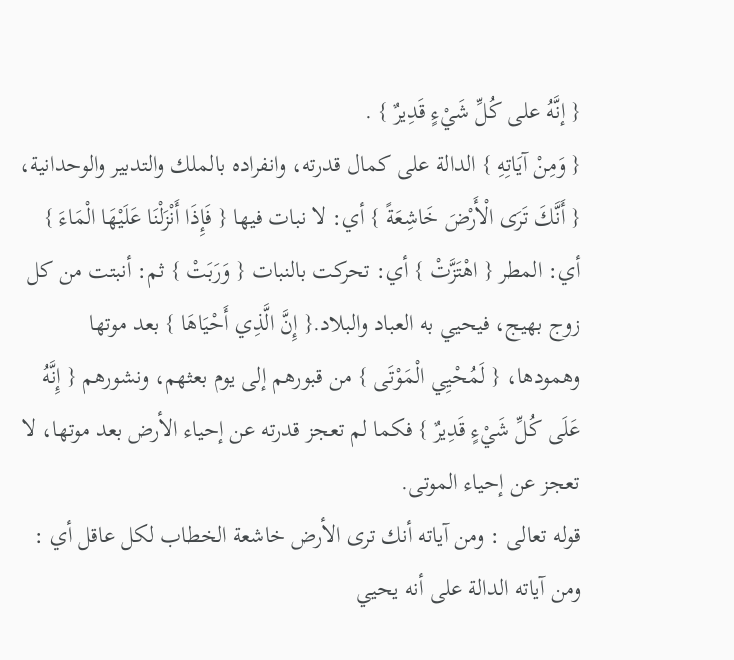{ إنَّهُ على كُلِّ شَيْءٍ قَدِيرٌ } .
{ وَمِنْ آيَاتِهِ } الدالة على كمال قدرته، وانفراده بالملك والتدبير والوحدانية، { أَنَّكَ تَرَى الْأَرْضَ خَاشِعَةً } أي: لا نبات فيها { فَإِذَا أَنْزَلْنَا عَلَيْهَا الْمَاءَ } أي: المطر { اهْتَزَّتْ } أي: تحركت بالنبات { وَرَبَتْ } ثم: أنبتت من كل زوج بهيج، فيحيي به العباد والبلاد.{ إِنَّ الَّذِي أَحْيَاهَا } بعد موتها وهمودها، { لَمُحْيِي الْمَوْتَى } من قبورهم إلى يوم بعثهم، ونشورهم { إِنَّهُ عَلَى كُلِّ شَيْءٍ قَدِيرٌ } فكما لم تعجز قدرته عن إحياء الأرض بعد موتها، لا تعجز عن إحياء الموتى.
قوله تعالى : ومن آياته أنك ترى الأرض خاشعة الخطاب لكل عاقل أي : ومن آياته الدالة على أنه يحيي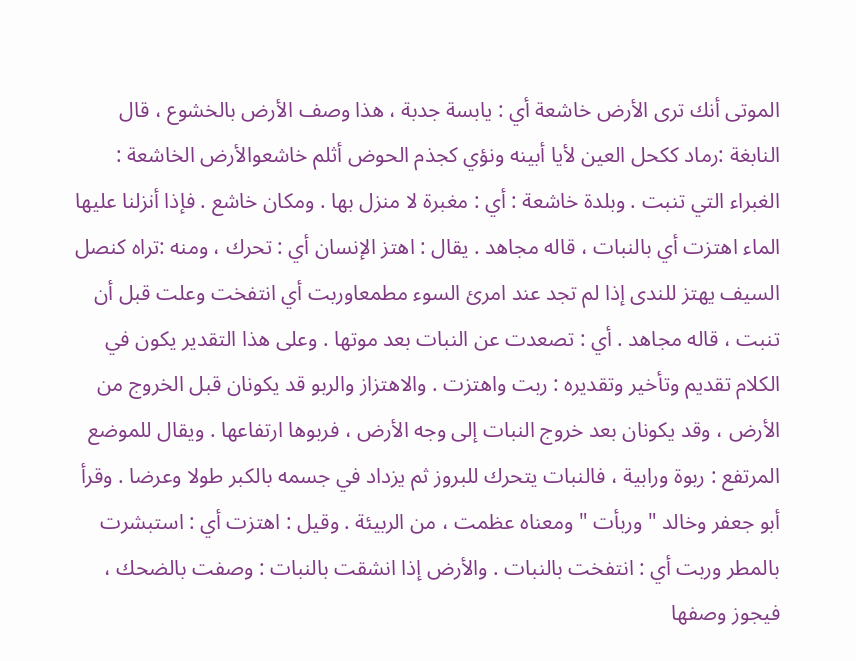الموتى أنك ترى الأرض خاشعة أي : يابسة جدبة ، هذا وصف الأرض بالخشوع ، قال النابغة :رماد ككحل العين لأيا أبينه ونؤي كجذم الحوض أثلم خاشعوالأرض الخاشعة : الغبراء التي تنبت . وبلدة خاشعة : أي : مغبرة لا منزل بها . ومكان خاشع . فإذا أنزلنا عليها الماء اهتزت أي بالنبات ، قاله مجاهد . يقال : اهتز الإنسان أي : تحرك ، ومنه :تراه كنصل السيف يهتز للندى إذا لم تجد عند امرئ السوء مطمعاوربت أي انتفخت وعلت قبل أن تنبت ، قاله مجاهد . أي : تصعدت عن النبات بعد موتها . وعلى هذا التقدير يكون في الكلام تقديم وتأخير وتقديره : ربت واهتزت . والاهتزاز والربو قد يكونان قبل الخروج من الأرض ، وقد يكونان بعد خروج النبات إلى وجه الأرض ، فربوها ارتفاعها . ويقال للموضع المرتفع : ربوة ورابية ، فالنبات يتحرك للبروز ثم يزداد في جسمه بالكبر طولا وعرضا . وقرأ أبو جعفر وخالد " وربأت " ومعناه عظمت ، من الربيئة . وقيل : اهتزت أي : استبشرت بالمطر وربت أي : انتفخت بالنبات . والأرض إذا انشقت بالنبات : وصفت بالضحك ، فيجوز وصفها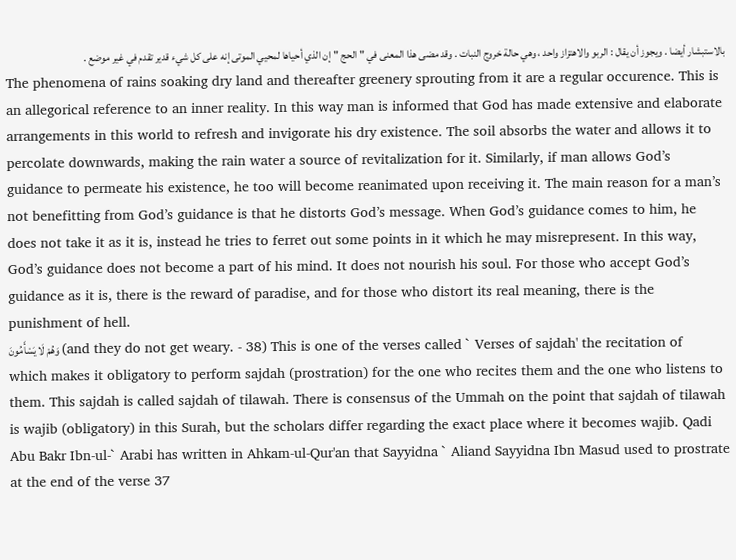بالاستبشار أيضا . ويجوز أن يقال : الربو والاهتزاز واحد ، وهي حالة خروج النبات . وقد مضى هذا المعنى في " الحج "إن الذي أحياها لمحيي الموتى إنه على كل شيء قدير تقدم في غير موضع .
The phenomena of rains soaking dry land and thereafter greenery sprouting from it are a regular occurence. This is an allegorical reference to an inner reality. In this way man is informed that God has made extensive and elaborate arrangements in this world to refresh and invigorate his dry existence. The soil absorbs the water and allows it to percolate downwards, making the rain water a source of revitalization for it. Similarly, if man allows God’s guidance to permeate his existence, he too will become reanimated upon receiving it. The main reason for a man’s not benefitting from God’s guidance is that he distorts God’s message. When God’s guidance comes to him, he does not take it as it is, instead he tries to ferret out some points in it which he may misrepresent. In this way, God’s guidance does not become a part of his mind. It does not nourish his soul. For those who accept God’s guidance as it is, there is the reward of paradise, and for those who distort its real meaning, there is the punishment of hell.
وَهُمْ لَا يَسْأَمُونَ (and they do not get weary. - 38) This is one of the verses called ` Verses of sajdah' the recitation of which makes it obligatory to perform sajdah (prostration) for the one who recites them and the one who listens to them. This sajdah is called sajdah of tilawah. There is consensus of the Ummah on the point that sajdah of tilawah is wajib (obligatory) in this Surah, but the scholars differ regarding the exact place where it becomes wajib. Qadi Abu Bakr Ibn-ul-` Arabi has written in Ahkam-ul-Qur'an that Sayyidna ` Aliand Sayyidna Ibn Masud used to prostrate at the end of the verse 37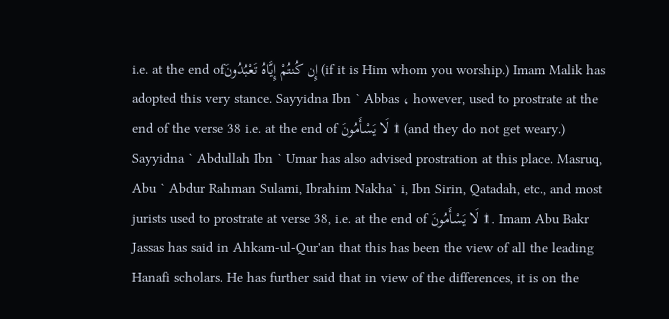i.e. at the end ofإِن كُنتُمْ إِيَّاهُ تَعْبُدُونَ (if it is Him whom you worship.) Imam Malik has adopted this very stance. Sayyidna Ibn ` Abbas ، however, used to prostrate at the end of the verse 38 i.e. at the end of لَا يَسْأَمُونَ ۩ (and they do not get weary.)
Sayyidna ` Abdullah Ibn ` Umar has also advised prostration at this place. Masruq, Abu ` Abdur Rahman Sulami, Ibrahim Nakha` i, Ibn Sirin, Qatadah, etc., and most jurists used to prostrate at verse 38, i.e. at the end of لَا يَسْأَمُونَ ۩. Imam Abu Bakr Jassas has said in Ahkam-ul-Qur'an that this has been the view of all the leading Hanafi scholars. He has further said that in view of the differences, it is on the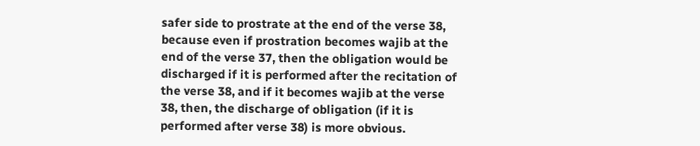safer side to prostrate at the end of the verse 38, because even if prostration becomes wajib at the end of the verse 37, then the obligation would be discharged if it is performed after the recitation of the verse 38, and if it becomes wajib at the verse 38, then, the discharge of obligation (if it is performed after verse 38) is more obvious.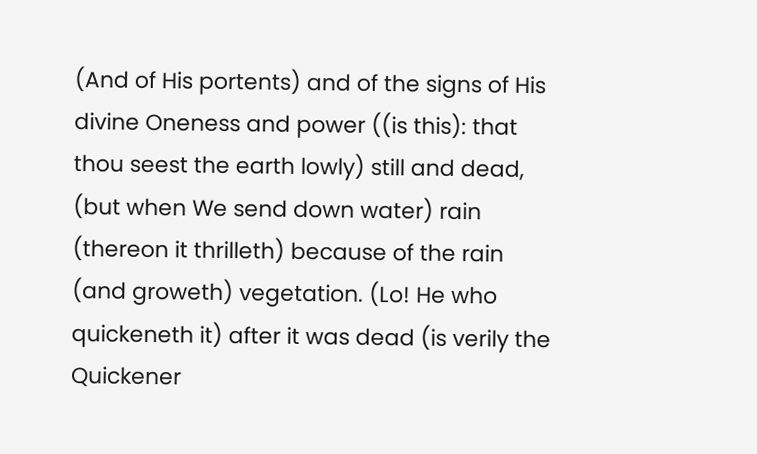(And of His portents) and of the signs of His divine Oneness and power ((is this): that thou seest the earth lowly) still and dead, (but when We send down water) rain (thereon it thrilleth) because of the rain (and groweth) vegetation. (Lo! He who quickeneth it) after it was dead (is verily the Quickener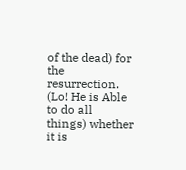of the dead) for the resurrection. (Lo! He is Able to do all things) whether it is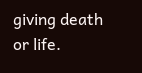giving death or life.